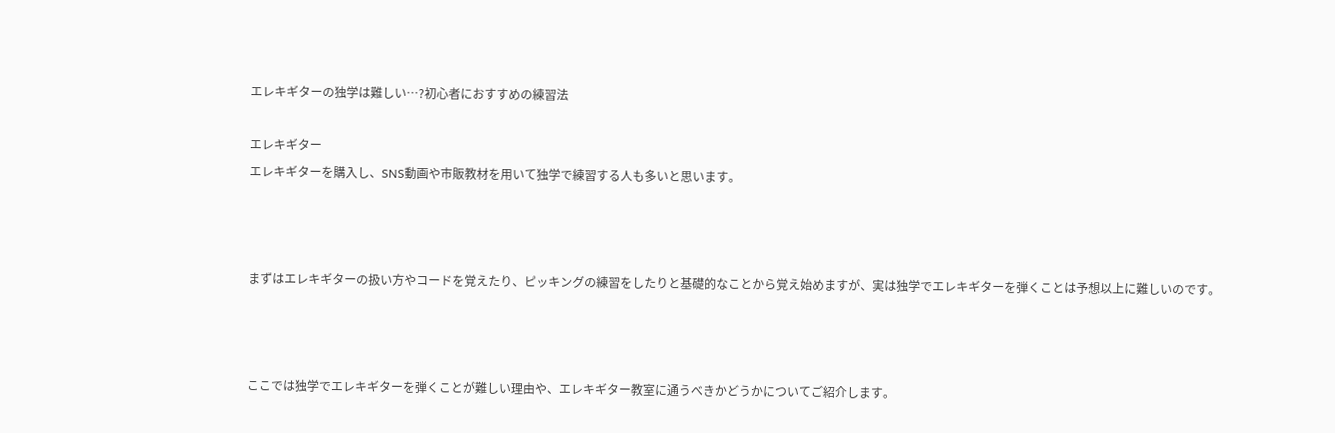エレキギターの独学は難しい…?初心者におすすめの練習法

エレキギター
エレキギターを購入し、SNS動画や市販教材を用いて独学で練習する人も多いと思います。



まずはエレキギターの扱い方やコードを覚えたり、ピッキングの練習をしたりと基礎的なことから覚え始めますが、実は独学でエレキギターを弾くことは予想以上に難しいのです。



ここでは独学でエレキギターを弾くことが難しい理由や、エレキギター教室に通うべきかどうかについてご紹介します。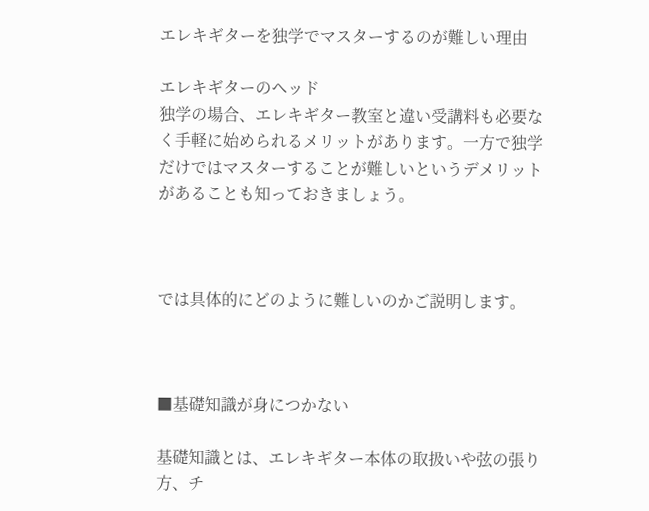エレキギターを独学でマスターするのが難しい理由

エレキギターのヘッド
独学の場合、エレキギター教室と違い受講料も必要なく手軽に始められるメリットがあります。一方で独学だけではマスターすることが難しいというデメリットがあることも知っておきましょう。



では具体的にどのように難しいのかご説明します。



■基礎知識が身につかない

基礎知識とは、エレキギター本体の取扱いや弦の張り方、チ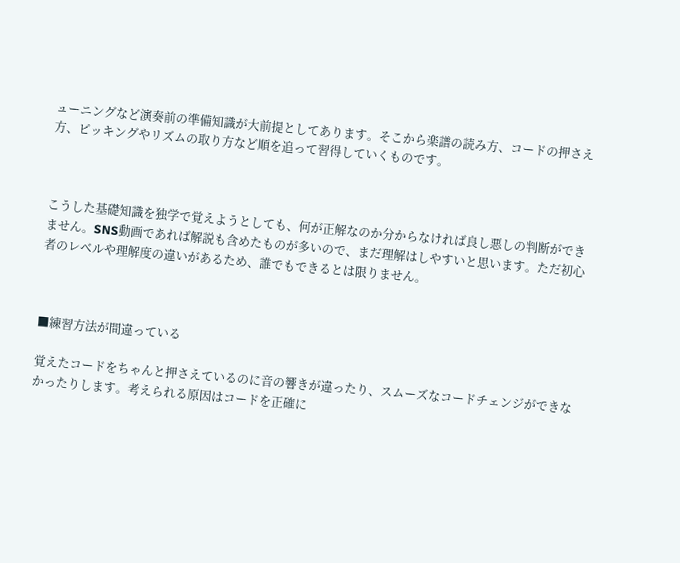ューニングなど演奏前の準備知識が大前提としてあります。そこから楽譜の読み方、コードの押さえ方、ピッキングやリズムの取り方など順を追って習得していくものです。



こうした基礎知識を独学で覚えようとしても、何が正解なのか分からなければ良し悪しの判断ができません。SNS動画であれば解説も含めたものが多いので、まだ理解はしやすいと思います。ただ初心者のレベルや理解度の違いがあるため、誰でもできるとは限りません。



■練習方法が間違っている

覚えたコードをちゃんと押さえているのに音の響きが違ったり、スムーズなコードチェンジができなかったりします。考えられる原因はコードを正確に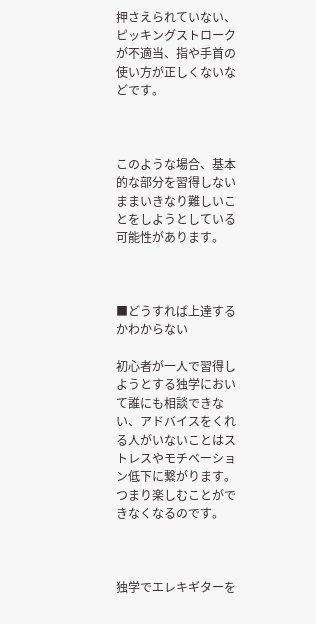押さえられていない、ピッキングストロークが不適当、指や手首の使い方が正しくないなどです。



このような場合、基本的な部分を習得しないままいきなり難しいことをしようとしている可能性があります。



■どうすれば上達するかわからない

初心者が一人で習得しようとする独学において誰にも相談できない、アドバイスをくれる人がいないことはストレスやモチベーション低下に繋がります。つまり楽しむことができなくなるのです。



独学でエレキギターを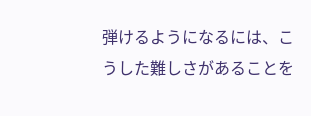弾けるようになるには、こうした難しさがあることを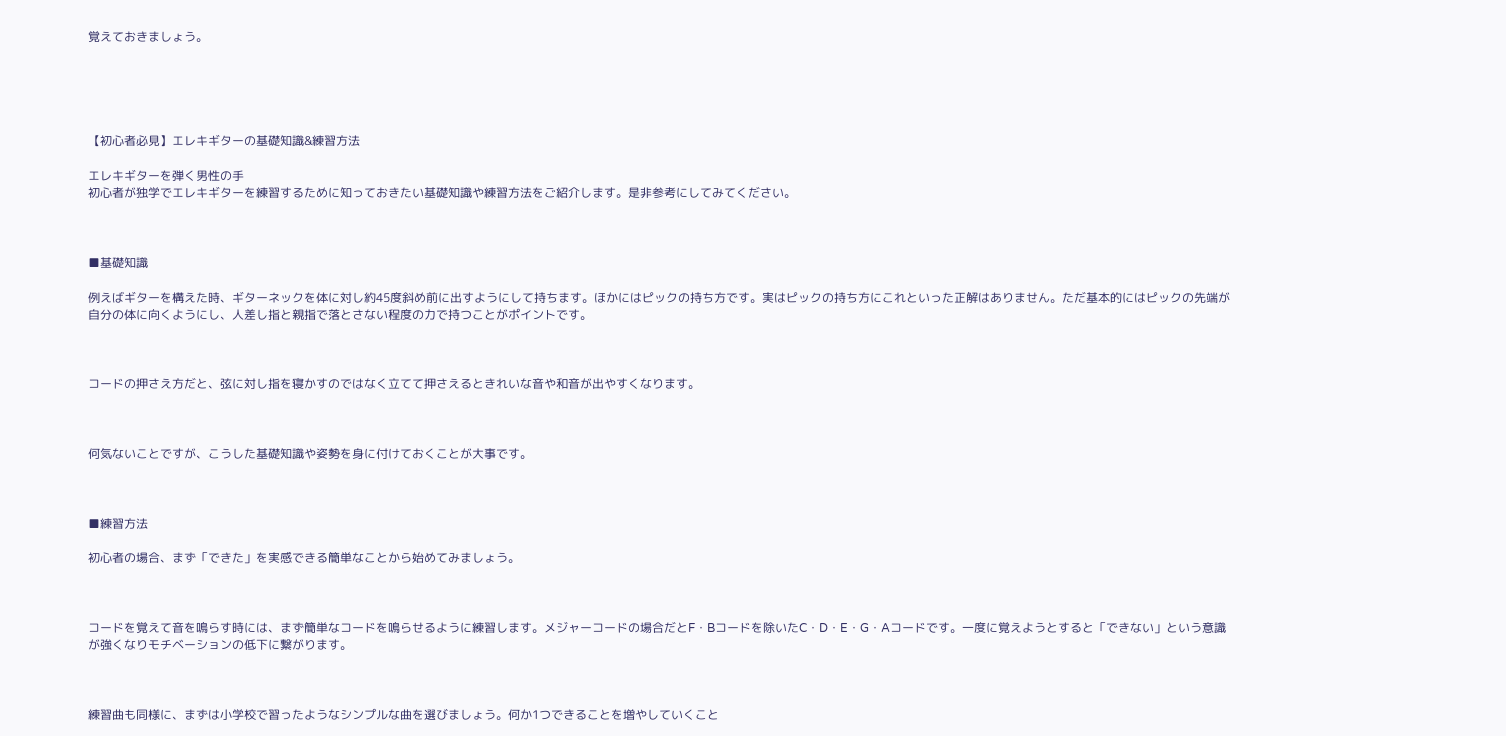覚えておきましょう。





【初心者必見】エレキギターの基礎知識&練習方法

エレキギターを弾く男性の手
初心者が独学でエレキギターを練習するために知っておきたい基礎知識や練習方法をご紹介します。是非参考にしてみてください。



■基礎知識

例えばギターを構えた時、ギターネックを体に対し約45度斜め前に出すようにして持ちます。ほかにはピックの持ち方です。実はピックの持ち方にこれといった正解はありません。ただ基本的にはピックの先端が自分の体に向くようにし、人差し指と親指で落とさない程度の力で持つことがポイントです。



コードの押さえ方だと、弦に対し指を寝かすのではなく立てて押さえるときれいな音や和音が出やすくなります。



何気ないことですが、こうした基礎知識や姿勢を身に付けておくことが大事です。



■練習方法

初心者の場合、まず「できた」を実感できる簡単なことから始めてみましょう。



コードを覚えて音を鳴らす時には、まず簡単なコードを鳴らせるように練習します。メジャーコードの場合だとF・Bコードを除いたC・D・E・G・Aコードです。一度に覚えようとすると「できない」という意識が強くなりモチベーションの低下に繋がります。



練習曲も同様に、まずは小学校で習ったようなシンプルな曲を選びましょう。何か1つできることを増やしていくこと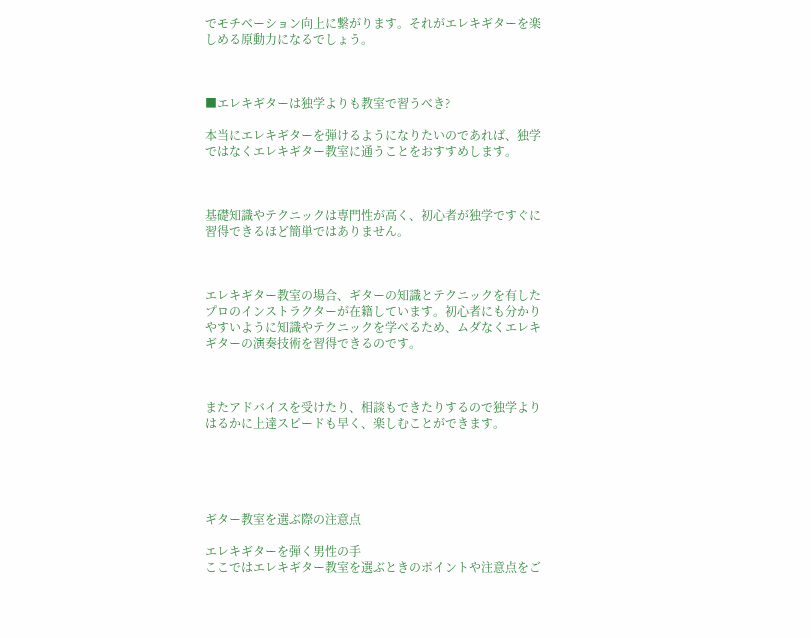でモチベーション向上に繋がります。それがエレキギターを楽しめる原動力になるでしょう。



■エレキギターは独学よりも教室で習うべき?

本当にエレキギターを弾けるようになりたいのであれば、独学ではなくエレキギター教室に通うことをおすすめします。



基礎知識やテクニックは専門性が高く、初心者が独学ですぐに習得できるほど簡単ではありません。



エレキギター教室の場合、ギターの知識とテクニックを有したプロのインストラクターが在籍しています。初心者にも分かりやすいように知識やテクニックを学べるため、ムダなくエレキギターの演奏技術を習得できるのです。



またアドバイスを受けたり、相談もできたりするので独学よりはるかに上達スピードも早く、楽しむことができます。





ギター教室を選ぶ際の注意点

エレキギターを弾く男性の手
ここではエレキギター教室を選ぶときのポイントや注意点をご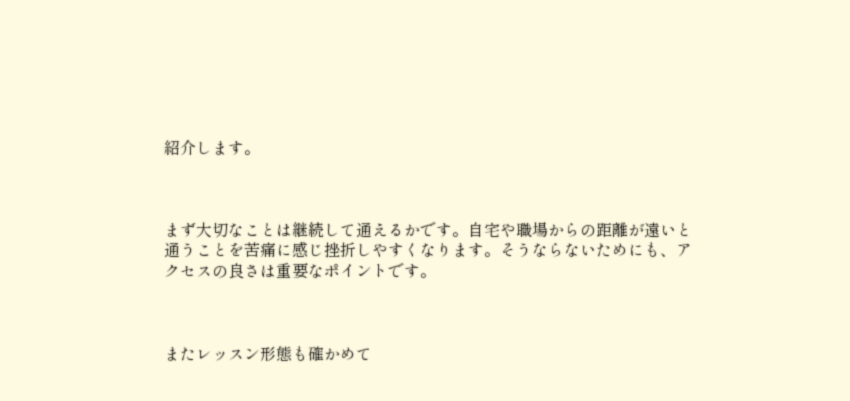紹介します。



まず大切なことは継続して通えるかです。自宅や職場からの距離が遠いと通うことを苦痛に感じ挫折しやすくなります。そうならないためにも、アクセスの良さは重要なポイントです。



またレッスン形態も確かめて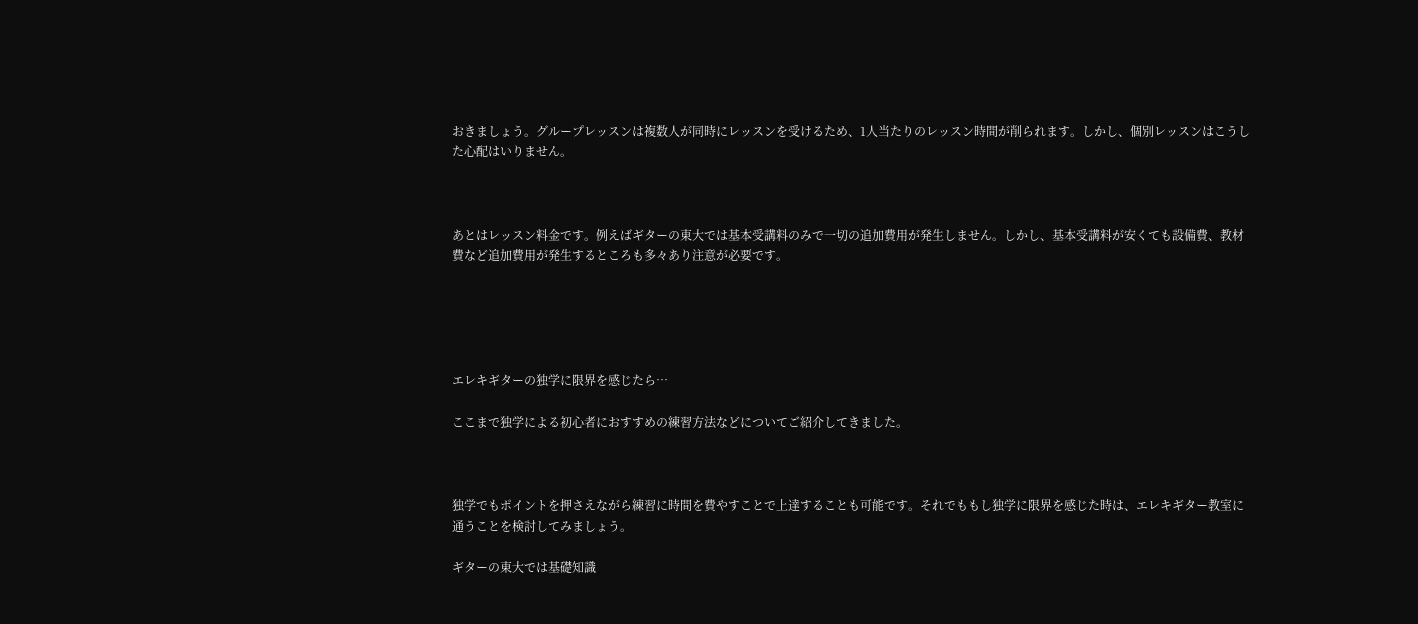おきましょう。グループレッスンは複数人が同時にレッスンを受けるため、1人当たりのレッスン時間が削られます。しかし、個別レッスンはこうした心配はいりません。



あとはレッスン料金です。例えばギターの東大では基本受講料のみで一切の追加費用が発生しません。しかし、基本受講料が安くても設備費、教材費など追加費用が発生するところも多々あり注意が必要です。





エレキギターの独学に限界を感じたら…

ここまで独学による初心者におすすめの練習方法などについてご紹介してきました。



独学でもポイントを押さえながら練習に時間を費やすことで上達することも可能です。それでももし独学に限界を感じた時は、エレキギター教室に通うことを検討してみましょう。

ギターの東大では基礎知識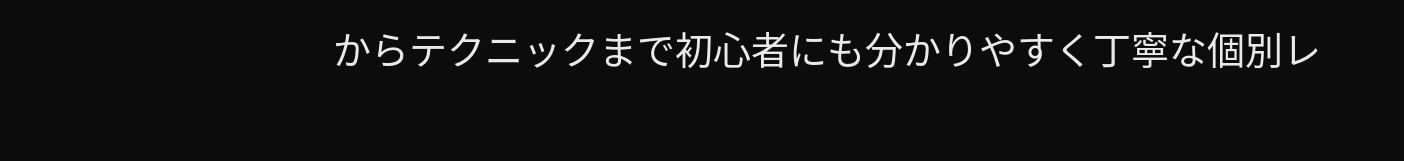からテクニックまで初心者にも分かりやすく丁寧な個別レ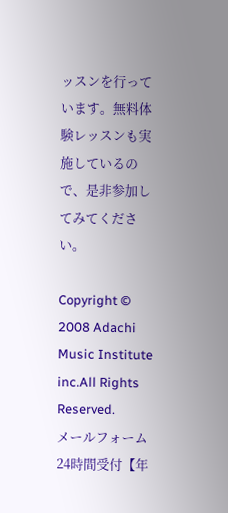ッスンを行っています。無料体験レッスンも実施しているので、是非参加してみてください。

Copyright © 2008 Adachi Music Institute inc.All Rights Reserved.
メールフォーム 24時間受付【年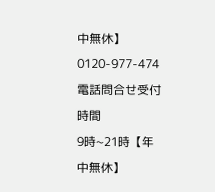中無休】 0120-977-474 電話問合せ受付時間
9時~21時【年中無休】